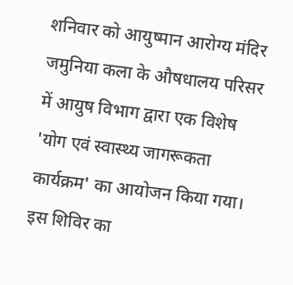शनिवार को आयुष्मान आरोग्य मंदिर जमुनिया कला के औषधालय परिसर में आयुष विभाग द्वारा एक विशेष 'योग एवं स्वास्थ्य जागरूकता कार्यक्रम' का आयोजन किया गया। इस शिविर का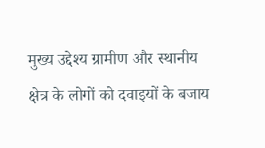मुख्य उद्देश्य ग्रामीण और स्थानीय क्षेत्र के लोगों को दवाइयों के बजाय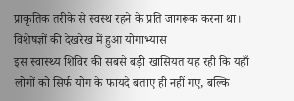प्राकृतिक तरीके से स्वस्थ रहने के प्रति जागरूक करना था।
विशेषज्ञों की देखरेख में हुआ योगाभ्यास
इस स्वास्थ्य शिविर की सबसे बड़ी खासियत यह रही कि यहाँ लोगों को सिर्फ योग के फायदे बताए ही नहीं गए, बल्कि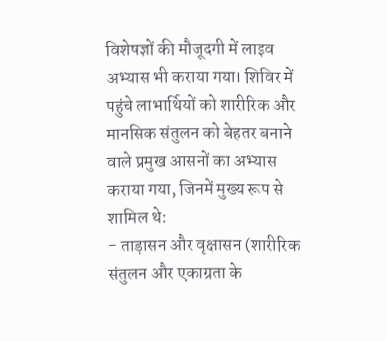विशेषज्ञों की मौजूदगी में लाइव अभ्यास भी कराया गया। शिविर में पहुंचे लाभार्थियों को शारीरिक और मानसिक संतुलन को बेहतर बनाने वाले प्रमुख आसनों का अभ्यास कराया गया, जिनमें मुख्य रूप से शामिल थे:
- ताड़ासन और वृक्षासन (शारीरिक संतुलन और एकाग्रता के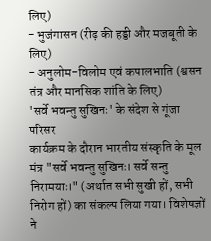लिए)
- भुजंगासन (रीढ़ की हड्डी और मजबूती के लिए)
- अनुलोम-विलोम एवं कपालभाति (श्वसन तंत्र और मानसिक शांति के लिए)
'सर्वे भवन्तु सुखिनः' के संदेश से गूंजा परिसर
कार्यक्रम के दौरान भारतीय संस्कृति के मूल मंत्र "सर्वे भवन्तु सुखिनः। सर्वे सन्तु निरामयाः।" (अर्थात सभी सुखी हों, सभी निरोग हों) का संकल्प लिया गया। विशेषज्ञों ने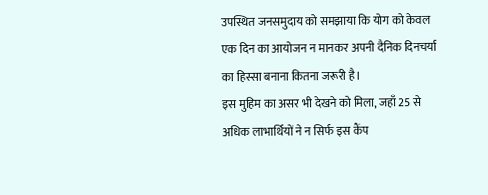उपस्थित जनसमुदाय को समझाया कि योग को केवल एक दिन का आयोजन न मानकर अपनी दैनिक दिनचर्या का हिस्सा बनाना कितना जरूरी है।
इस मुहिम का असर भी देखने को मिला, जहाँ 25 से अधिक लाभार्थियों ने न सिर्फ इस कैंप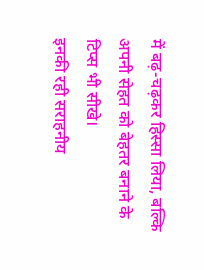में बढ़-चढ़कर हिस्सा लिया, बल्कि अपनी सेहत को बेहतर बनाने के टिप्स भी सीखे।
इनकी रही सराहनीय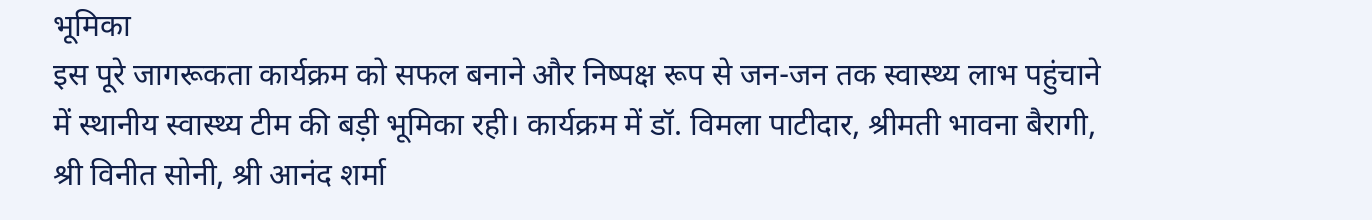भूमिका
इस पूरे जागरूकता कार्यक्रम को सफल बनाने और निष्पक्ष रूप से जन-जन तक स्वास्थ्य लाभ पहुंचाने में स्थानीय स्वास्थ्य टीम की बड़ी भूमिका रही। कार्यक्रम में डॉ. विमला पाटीदार, श्रीमती भावना बैरागी, श्री विनीत सोनी, श्री आनंद शर्मा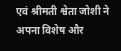एवं श्रीमती श्वेता जोशी ने अपना विशेष और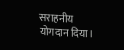सराहनीय योगदान दिया।